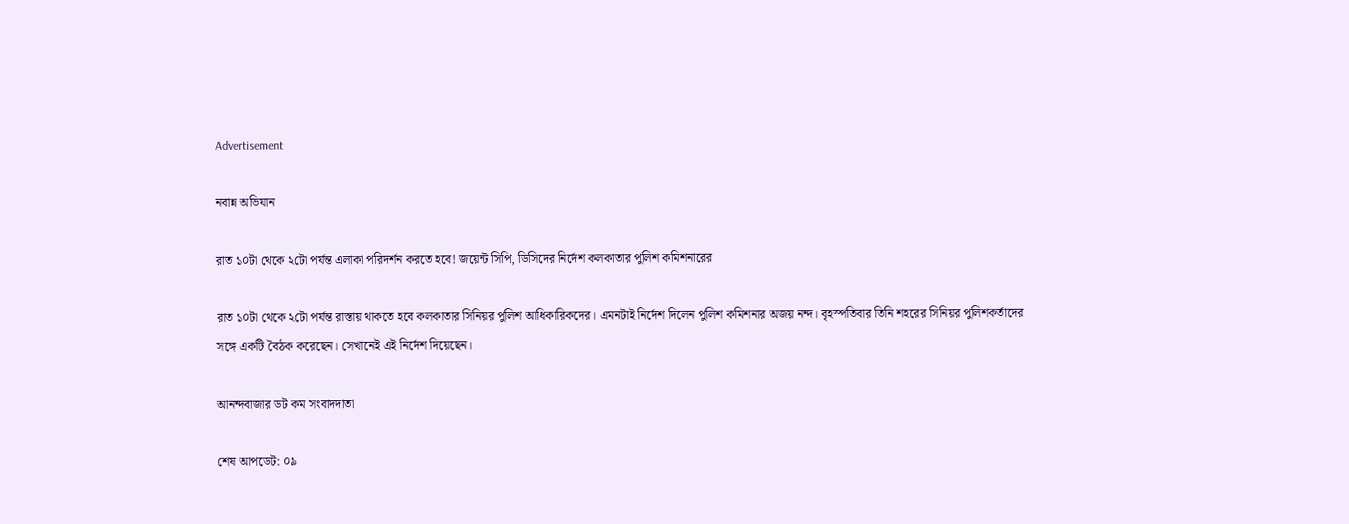Advertisement

নবান্ন অভিযান

রাত ১০টা থেকে ২টো পর্যন্ত এলাকা পরিদর্শন করতে হবে! জয়েন্ট সিপি, ডিসিদের নির্দেশ কলকাতার পুলিশ কমিশনারের

রাত ১০টা থেকে ২টো পর্যন্ত রাস্তায় থাকতে হবে কলকাতার সিনিয়র পুলিশ আধিকারিকদের। এমনটাই নির্দেশ দিলেন পুলিশ কমিশনার অজয় নন্দ। বৃহস্পতিবার তিনি শহরের সিনিয়র পুলিশকর্তাদের সঙ্গে একটি বৈঠক করেছেন। সেখানেই এই নির্দেশ দিয়েছেন।

আনন্দবাজার ডট কম সংবাদদাতা

শেষ আপডেট: ০৯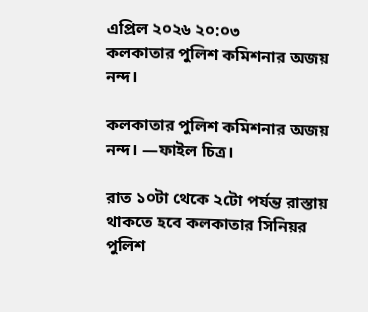এপ্রিল ২০২৬ ২০:০৩
কলকাতার পুলিশ কমিশনার অজয় নন্দ।

কলকাতার পুলিশ কমিশনার অজয় নন্দ। —ফাইল চিত্র।

রাত ১০টা থেকে ২টো পর্যন্ত রাস্তায় থাকতে হবে কলকাতার সিনিয়র পুলিশ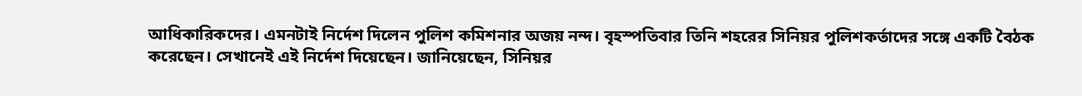আধিকারিকদের। এমনটাই নির্দেশ দিলেন পুলিশ কমিশনার অজয় নন্দ। বৃহস্পতিবার তিনি শহরের সিনিয়র পুলিশকর্তাদের সঙ্গে একটি বৈঠক করেছেন। সেখানেই এই নির্দেশ দিয়েছেন। জানিয়েছেন, সিনিয়র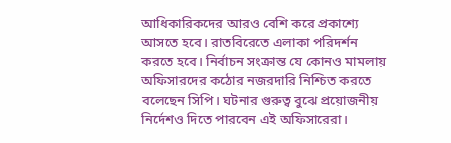আধিকারিকদের আরও বেশি করে প্রকাশ্যে আসতে হবে। রাতবিরেতে এলাকা পরিদর্শন করতে হবে। নির্বাচন সংক্রান্ত যে কোনও মামলায় অফিসারদের কঠোর নজরদারি নিশ্চিত করতে বলেছেন সিপি। ঘটনার গুরুত্ব বুঝে প্রয়োজনীয় নির্দেশও দিতে পারবেন এই অফিসারেরা।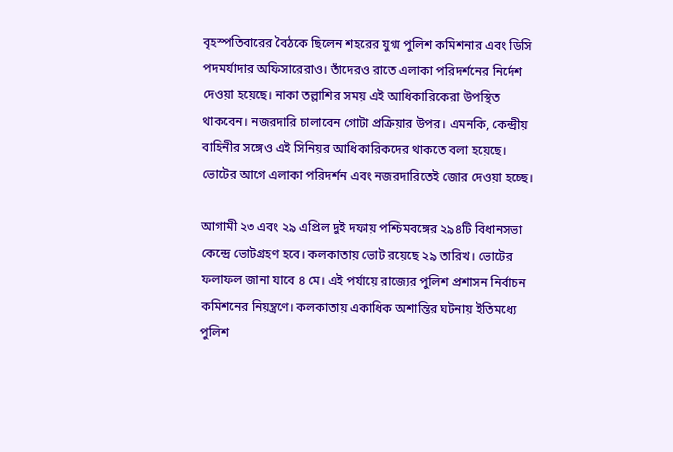বৃহস্পতিবারের বৈঠকে ছিলেন শহরের যুগ্ম পুলিশ কমিশনার এবং ডিসি পদমর্যাদার অফিসারেরাও। তাঁদেরও রাতে এলাকা পরিদর্শনের নির্দেশ দেওয়া হয়েছে। নাকা তল্লাশির সময় এই আধিকারিকেরা উপস্থিত থাকবেন। নজরদারি চালাবেন গোটা প্রক্রিয়ার উপর। এমনকি, কেন্দ্রীয় বাহিনীর সঙ্গেও এই সিনিয়র আধিকারিকদের থাকতে বলা হয়েছে। ভোটের আগে এলাকা পরিদর্শন এবং নজরদারিতেই জোর দেওয়া হচ্ছে।

আগামী ২৩ এবং ২৯ এপ্রিল দুই দফায় পশ্চিমবঙ্গের ২৯৪টি বিধানসভা কেন্দ্রে ভোটগ্রহণ হবে। কলকাতায় ভোট রয়েছে ২৯ তারিখ। ভোটের ফলাফল জানা যাবে ৪ মে। এই পর্যায়ে রাজ্যের পুলিশ প্রশাসন নির্বাচন কমিশনের নিয়ন্ত্রণে। কলকাতায় একাধিক অশান্তির ঘটনায় ইতিমধ্যে পুলিশ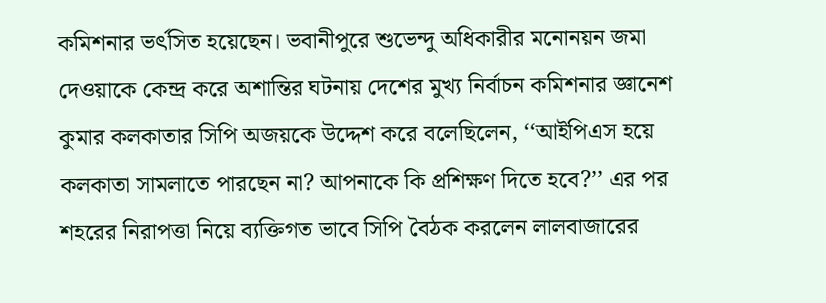কমিশনার ভর্ৎসিত হয়েছেন। ভবানীপুরে শুভেন্দু অধিকারীর মনোনয়ন জমা দেওয়াকে কেন্দ্র করে অশান্তির ঘটনায় দেশের মুখ্য নির্বাচন কমিশনার জ্ঞানেশ কুমার কলকাতার সিপি অজয়কে উদ্দেশ করে বলেছিলেন, ‘‘আইপিএস হয়ে কলকাতা সামলাতে পারছেন না? আপনাকে কি প্রশিক্ষণ দিতে হবে?’’ এর পর শহরের নিরাপত্তা নিয়ে ব্যক্তিগত ভাবে সিপি বৈঠক করলেন লালবাজারের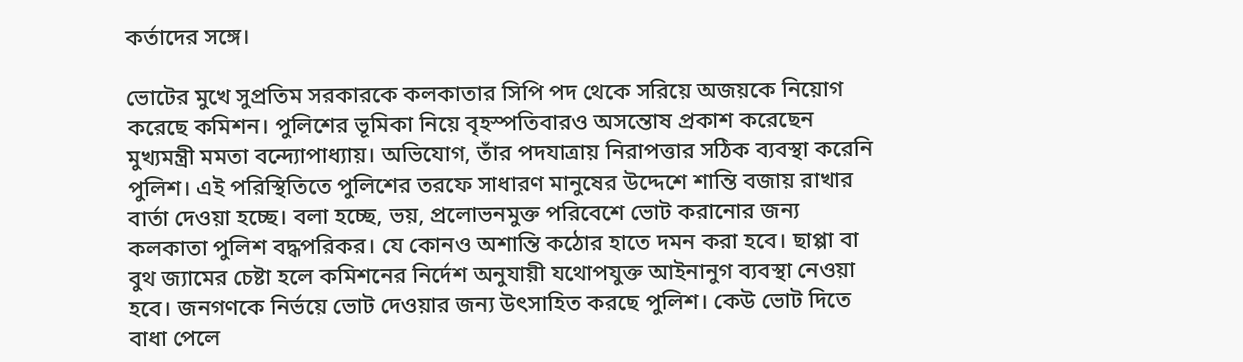কর্তাদের সঙ্গে।

ভোটের মুখে সুপ্রতিম সরকারকে কলকাতার সিপি পদ থেকে সরিয়ে অজয়কে নিয়োগ করেছে কমিশন। পুলিশের ভূমিকা নিয়ে বৃহস্পতিবারও অসন্তোষ প্রকাশ করেছেন মুখ্যমন্ত্রী মমতা বন্দ্যোপাধ্যায়। অভিযোগ, তাঁর পদযাত্রায় নিরাপত্তার সঠিক ব্যবস্থা করেনি পুলিশ। এই পরিস্থিতিতে পুলিশের তরফে সাধারণ মানুষের উদ্দেশে শান্তি বজায় রাখার বার্তা দেওয়া হচ্ছে। বলা হচ্ছে, ভয়, প্রলোভনমুক্ত পরিবেশে ভোট করানোর জন্য কলকাতা পুলিশ বদ্ধপরিকর। যে কোনও অশান্তি কঠোর হাতে দমন করা হবে। ছাপ্পা বা বুথ জ্যামের চেষ্টা হলে কমিশনের নির্দেশ অনুযায়ী যথোপযুক্ত আইনানুগ ব্যবস্থা নেওয়া হবে। জনগণকে নির্ভয়ে ভোট দেওয়ার জন্য উৎসাহিত করছে পুলিশ। কেউ ভোট দিতে বাধা পেলে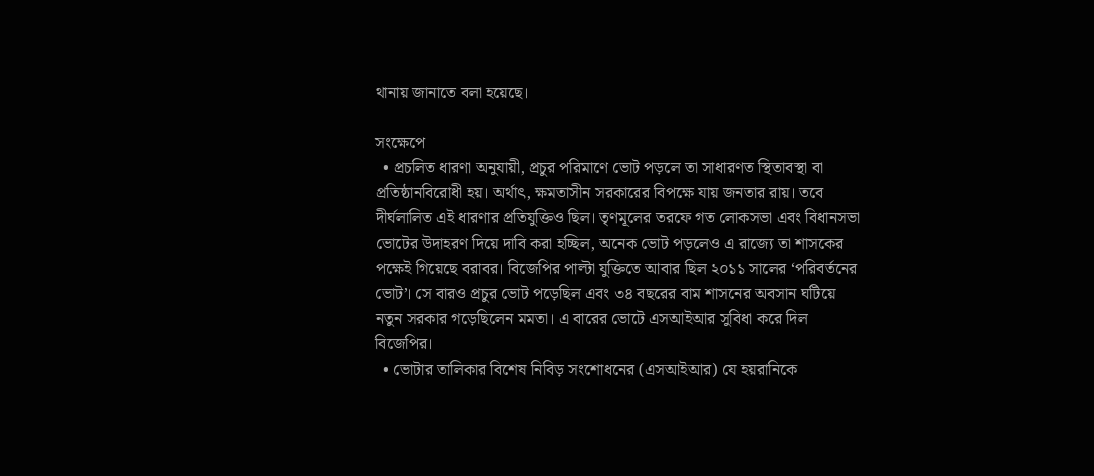থানায় জানাতে বলা হয়েছে।

সংক্ষেপে
  • প্রচলিত ধারণা অনুযায়ী, প্রচুর পরিমাণে ভোট পড়লে তা সাধারণত স্থিতাবস্থা বা প্রতিষ্ঠানবিরোধী হয়। অর্থাৎ, ক্ষমতাসীন সরকারের বিপক্ষে যায় জনতার রায়। তবে দীর্ঘলালিত এই ধারণার প্রতিযুক্তিও ছিল। তৃণমূলের তরফে গত লোকসভা এবং বিধানসভা ভোটের উদাহরণ দিয়ে দাবি করা হচ্ছিল, অনেক ভোট পড়লেও এ রাজ্যে তা শাসকের পক্ষেই গিয়েছে বরাবর। বিজেপির পাল্টা যুক্তিতে আবার ছিল ২০১১ সালের ‘পরিবর্তনের ভোট’। সে বারও প্রচুর ভোট পড়েছিল এবং ৩৪ বছরের বাম শাসনের অবসান ঘটিয়ে নতুন সরকার গড়েছিলেন মমতা। এ বারের ভোটে এসআইআর সুবিধা করে দিল বিজেপির।
  • ভোটার তালিকার বিশেষ নিবিড় সংশোধনের (এসআইআর) যে হয়রানিকে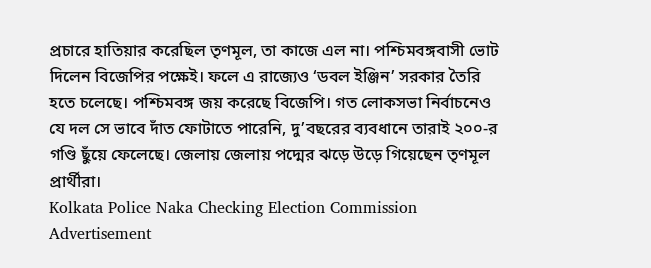প্রচারে হাতিয়ার করেছিল তৃণমূল, তা কাজে এল না। পশ্চিমবঙ্গবাসী ভোট দিলেন বিজেপির পক্ষেই। ফলে এ রাজ্যেও ‘ডবল ইঞ্জিন’ সরকার তৈরি হতে চলেছে। পশ্চিমবঙ্গ জয় করেছে বিজেপি। গত লোকসভা নির্বাচনেও যে দল সে ভাবে দাঁত ফোটাতে পারেনি, দু’বছরের ব্যবধানে তারাই ২০০-র গণ্ডি ছুঁয়ে ফেলেছে। জেলায় জেলায় পদ্মের ঝড়ে উড়ে গিয়েছেন তৃণমূল প্রার্থীরা।
Kolkata Police Naka Checking Election Commission
Advertisement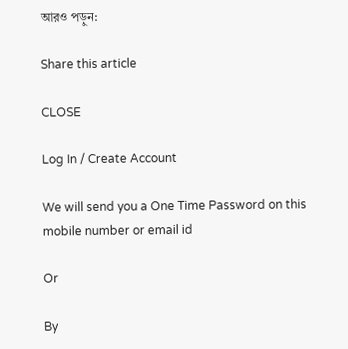আরও পড়ুন:

Share this article

CLOSE

Log In / Create Account

We will send you a One Time Password on this mobile number or email id

Or

By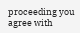proceeding you agree with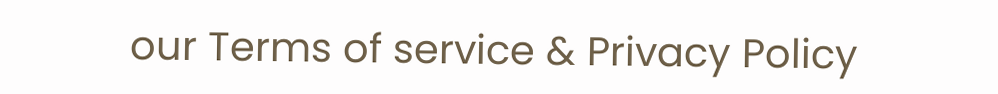our Terms of service & Privacy Policy